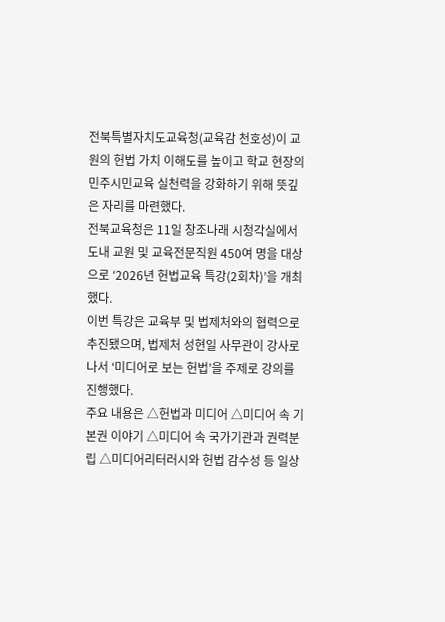전북특별자치도교육청(교육감 천호성)이 교원의 헌법 가치 이해도를 높이고 학교 현장의 민주시민교육 실천력을 강화하기 위해 뜻깊은 자리를 마련했다.
전북교육청은 11일 창조나래 시청각실에서 도내 교원 및 교육전문직원 450여 명을 대상으로 ‘2026년 헌법교육 특강(2회차)’을 개최했다.
이번 특강은 교육부 및 법제처와의 협력으로 추진됐으며, 법제처 성현일 사무관이 강사로 나서 ‘미디어로 보는 헌법’을 주제로 강의를 진행했다.
주요 내용은 △헌법과 미디어 △미디어 속 기본권 이야기 △미디어 속 국가기관과 권력분립 △미디어리터러시와 헌법 감수성 등 일상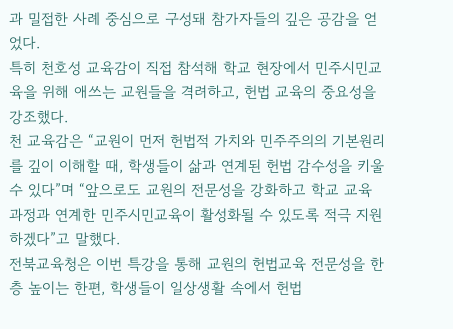과 밀접한 사례 중심으로 구성돼 참가자들의 깊은 공감을 얻었다.
특히 천호성 교육감이 직접 참석해 학교 현장에서 민주시민교육을 위해 애쓰는 교원들을 격려하고, 헌법 교육의 중요성을 강조했다.
천 교육감은 “교원이 먼저 헌법적 가치와 민주주의의 기본원리를 깊이 이해할 때, 학생들이 삶과 연계된 헌법 감수성을 키울 수 있다”며 “앞으로도 교원의 전문성을 강화하고 학교 교육과정과 연계한 민주시민교육이 활성화될 수 있도록 적극 지원하겠다”고 말했다.
전북교육청은 이번 특강을 통해 교원의 헌법교육 전문성을 한층 높이는 한편, 학생들이 일상생활 속에서 헌법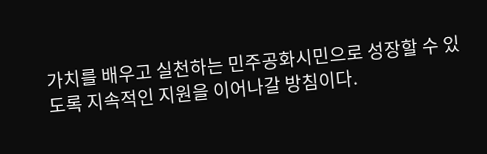가치를 배우고 실천하는 민주공화시민으로 성장할 수 있도록 지속적인 지원을 이어나갈 방침이다.